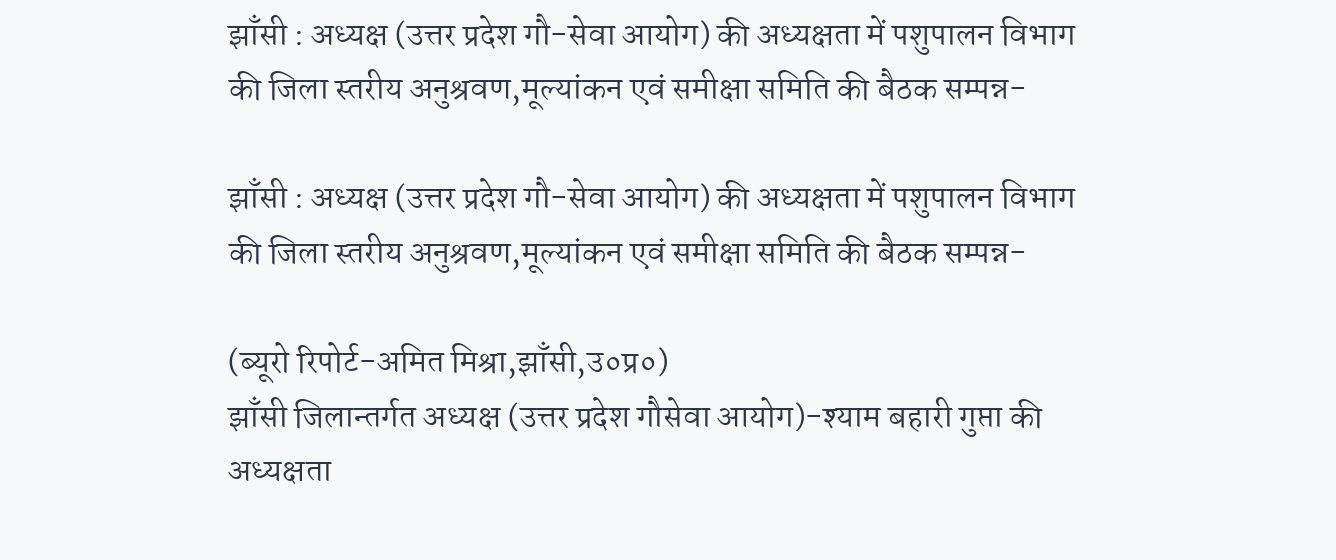झाँसी : अध्यक्ष (उत्तर प्रदेश गौ-सेवा आयोग) की अध्यक्षता में पशुपालन विभाग की जिला स्तरीय अनुश्रवण,मूल्यांकन एवं समीक्षा समिति की बैठक सम्पन्न-

झाँसी : अध्यक्ष (उत्तर प्रदेश गौ-सेवा आयोग) की अध्यक्षता में पशुपालन विभाग की जिला स्तरीय अनुश्रवण,मूल्यांकन एवं समीक्षा समिति की बैठक सम्पन्न-

(ब्यूरो रिपोर्ट-अमित मिश्रा,झाँसी,उ०प्र०)
झाँसी जिलान्तर्गत अध्यक्ष (उत्तर प्रदेश गौसेवा आयोग)-श्याम बहारी गुप्ता की अध्यक्षता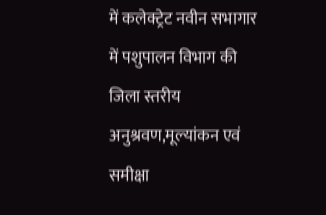में कलेक्ट्रेट नवीन सभागार में पशुपालन विभाग की जिला स्तरीय अनुश्रवण,मूल्यांकन एवं समीक्षा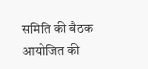समिति की बैठक आयोजित की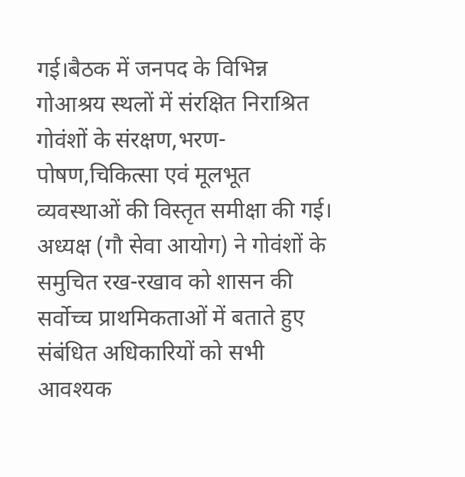गई।बैठक में जनपद के विभिन्न गोआश्रय स्थलों में संरक्षित निराश्रित गोवंशों के संरक्षण,भरण-पोषण,चिकित्सा एवं मूलभूत व्यवस्थाओं की विस्तृत समीक्षा की गई। अध्यक्ष (गौ सेवा आयोग) ने गोवंशों के समुचित रख-रखाव को शासन की सर्वोच्च प्राथमिकताओं में बताते हुए संबंधित अधिकारियों को सभी आवश्यक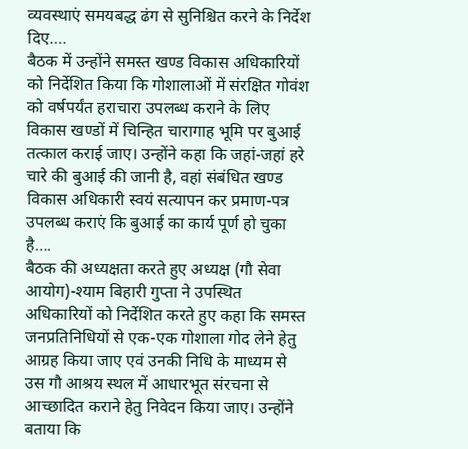व्यवस्थाएं समयबद्ध ढंग से सुनिश्चित करने के निर्देश दिए….
बैठक में उन्होंने समस्त खण्ड विकास अधिकारियों को निर्देशित किया कि गोशालाओं में संरक्षित गोवंश को वर्षपर्यंत हराचारा उपलब्ध कराने के लिए विकास खण्डों में चिन्हित चारागाह भूमि पर बुआई तत्काल कराई जाए। उन्होंने कहा कि जहां-जहां हरे चारे की बुआई की जानी है, वहां संबंधित खण्ड विकास अधिकारी स्वयं सत्यापन कर प्रमाण-पत्र उपलब्ध कराएं कि बुआई का कार्य पूर्ण हो चुका है….
बैठक की अध्यक्षता करते हुए अध्यक्ष (गौ सेवा आयोग)-श्याम बिहारी गुप्ता ने उपस्थित अधिकारियों को निर्देशित करते हुए कहा कि समस्त जनप्रतिनिधियों से एक-एक गोशाला गोद लेने हेतु आग्रह किया जाए एवं उनकी निधि के माध्यम से उस गौ आश्रय स्थल में आधारभूत संरचना से आच्छादित कराने हेतु निवेदन किया जाए। उन्होंने बताया कि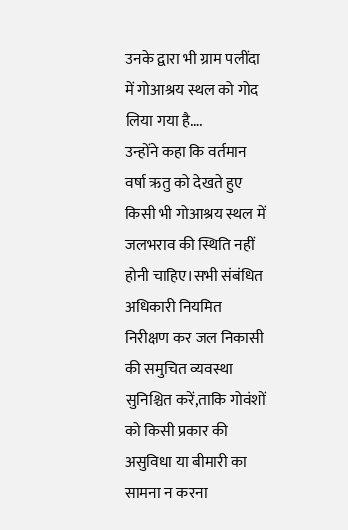उनके द्वारा भी ग्राम पलींदा में गोआश्रय स्थल को गोद लिया गया है….
उन्होंने कहा कि वर्तमान वर्षा ऋतु को देखते हुए किसी भी गोआश्रय स्थल में जलभराव की स्थिति नहीं होनी चाहिए।सभी संबंधित अधिकारी नियमित निरीक्षण कर जल निकासी की समुचित व्यवस्था सुनिश्चित करें,ताकि गोवंशों को किसी प्रकार की असुविधा या बीमारी का सामना न करना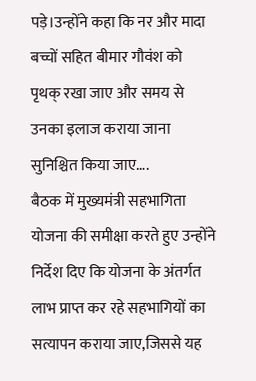पड़े।उन्होंने कहा कि नर और मादा बच्चों सहित बीमार गौवंश को पृथक् रखा जाए और समय से उनका इलाज कराया जाना सुनिश्चित किया जाए….
बैठक में मुख्यमंत्री सहभागिता योजना की समीक्षा करते हुए उन्होंने निर्देश दिए कि योजना के अंतर्गत लाभ प्राप्त कर रहे सहभागियों का सत्यापन कराया जाए,जिससे यह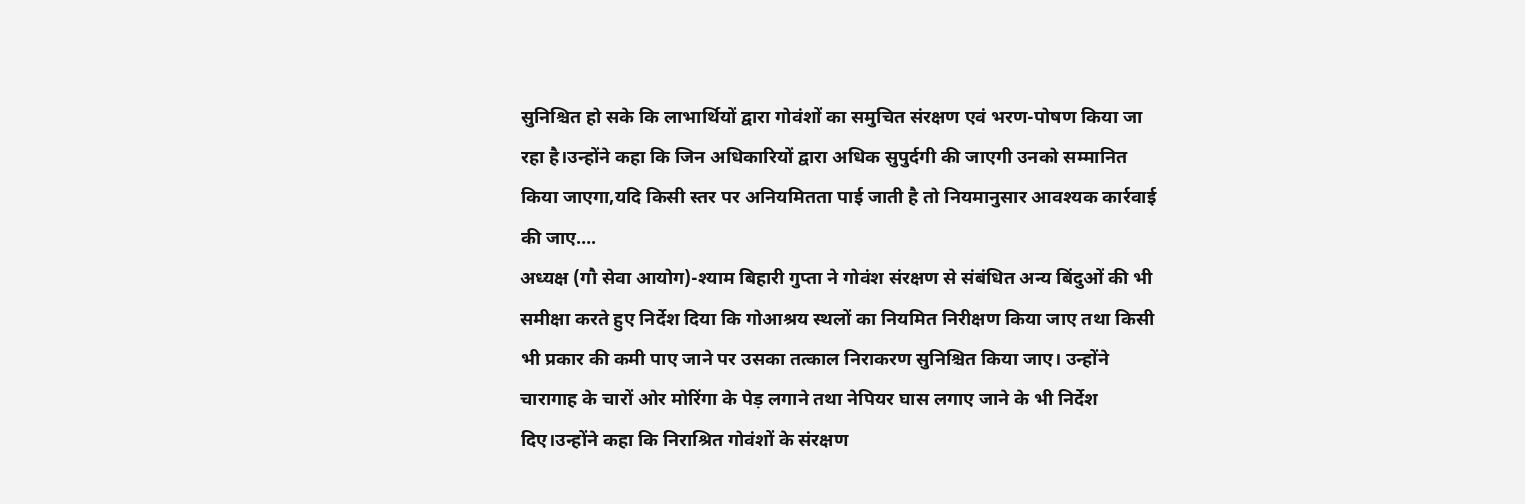सुनिश्चित हो सके कि लाभार्थियों द्वारा गोवंशों का समुचित संरक्षण एवं भरण-पोषण किया जा रहा है।उन्होंने कहा कि जिन अधिकारियों द्वारा अधिक सुपुर्दगी की जाएगी उनको सम्मानित किया जाएगा,यदि किसी स्तर पर अनियमितता पाई जाती है तो नियमानुसार आवश्यक कार्रवाई की जाए….
अध्यक्ष (गौ सेवा आयोग)-श्याम बिहारी गुप्ता ने गोवंश संरक्षण से संबंधित अन्य बिंदुओं की भी समीक्षा करते हुए निर्देश दिया कि गोआश्रय स्थलों का नियमित निरीक्षण किया जाए तथा किसी भी प्रकार की कमी पाए जाने पर उसका तत्काल निराकरण सुनिश्चित किया जाए। उन्होंने चारागाह के चारों ओर मोरिंगा के पेड़ लगाने तथा नेपियर घास लगाए जाने के भी निर्देश दिए।उन्होंने कहा कि निराश्रित गोवंशों के संरक्षण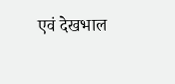एवं देखभाल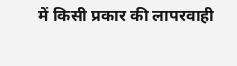में किसी प्रकार की लापरवाही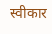स्वीकार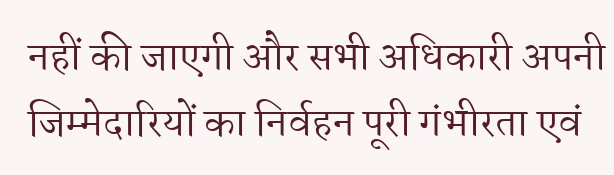नहीं की जाएगी और सभी अधिकारी अपनी जिम्मेदारियों का निर्वहन पूरी गंभीरता एवं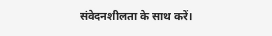संवेदनशीलता के साथ करें।